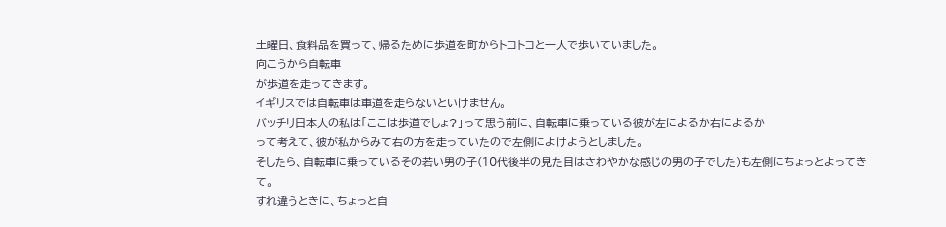土曜日、食料品を買って、帰るために歩道を町からトコトコと一人で歩いていました。
向こうから自転車
が歩道を走ってきます。
イギリスでは自転車は車道を走らないといけません。
バッチリ日本人の私は「ここは歩道でしょ?」って思う前に、自転車に乗っている彼が左によるか右によるか
って考えて、彼が私からみて右の方を走っていたので左側によけようとしました。
そしたら、自転車に乗っているその若い男の子(10代後半の見た目はさわやかな感じの男の子でした)も左側にちょっとよってきて。
すれ違うときに、ちょっと自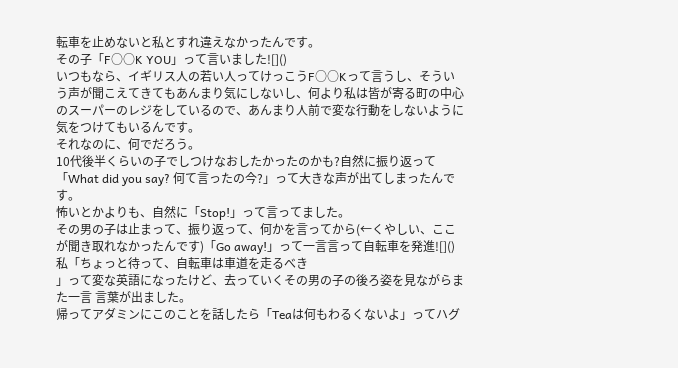転車を止めないと私とすれ違えなかったんです。
その子「F○○K YOU」って言いました![]()
いつもなら、イギリス人の若い人ってけっこうF○○Kって言うし、そういう声が聞こえてきてもあんまり気にしないし、何より私は皆が寄る町の中心のスーパーのレジをしているので、あんまり人前で変な行動をしないように気をつけてもいるんです。
それなのに、何でだろう。
10代後半くらいの子でしつけなおしたかったのかも?自然に振り返って
「What did you say? 何て言ったの今?」って大きな声が出てしまったんです。
怖いとかよりも、自然に「Stop!」って言ってました。
その男の子は止まって、振り返って、何かを言ってから(←くやしい、ここが聞き取れなかったんです)「Go away!」って一言言って自転車を発進![]()
私「ちょっと待って、自転車は車道を走るべき
」って変な英語になったけど、去っていくその男の子の後ろ姿を見ながらまた一言 言葉が出ました。
帰ってアダミンにこのことを話したら「Teaは何もわるくないよ」ってハグ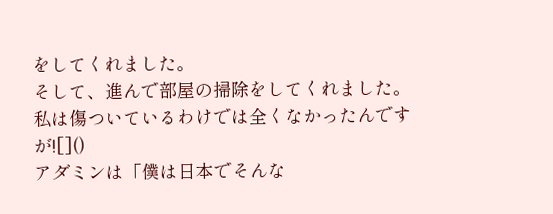をしてくれました。
そして、進んで部屋の掃除をしてくれました。
私は傷ついているわけでは全くなかったんですが![]()
アダミンは「僕は日本でそんな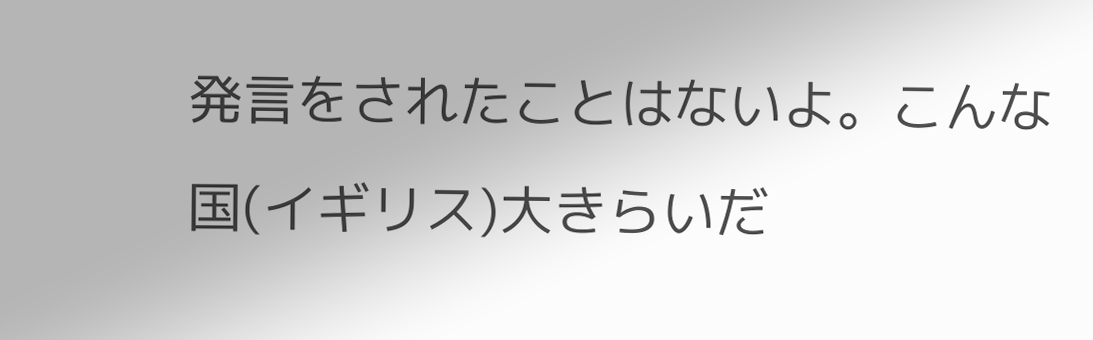発言をされたことはないよ。こんな国(イギリス)大きらいだ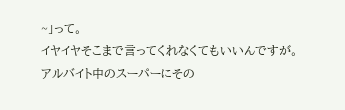~」って。
イヤイヤそこまで言ってくれなくてもいいんですが。
アルバイト中のスーパーにその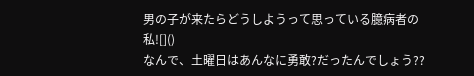男の子が来たらどうしようって思っている臆病者の私![]()
なんで、土曜日はあんなに勇敢?だったんでしょう??